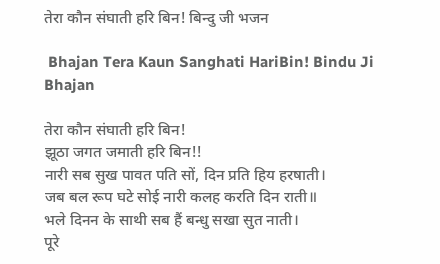तेरा कौन संघाती हरि बिन! बिन्दु जी भजन

 Bhajan Tera Kaun Sanghati HariBin! Bindu Ji Bhajan

तेरा कौन संघाती हरि बिन!
झूठा जगत जमाती हरि बिन!!
नारी सब सुख पावत पति सों, दिन प्रति हिय हरषाती।
जब बल रूप घटे सोई नारी कलह करति दिन राती॥
भले दिनन के साथी सब हैं बन्धु सखा सुत नाती।
पूरे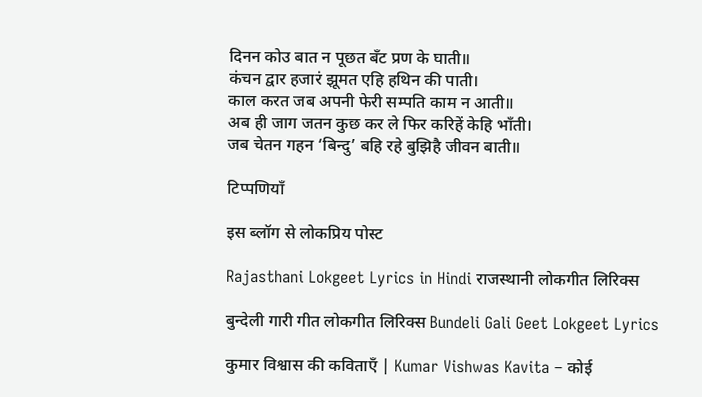दिनन कोउ बात न पूछत बँट प्रण के घाती॥
कंचन द्वार हजारं झूमत एहि हथिन की पाती।
काल करत जब अपनी फेरी सम्पति काम न आती॥
अब ही जाग जतन कुछ कर ले फिर करिहें केहि भाँती।
जब चेतन गहन ‘बिन्दु’ बहि रहे बुझिहै जीवन बाती॥

टिप्पणियाँ

इस ब्लॉग से लोकप्रिय पोस्ट

Rajasthani Lokgeet Lyrics in Hindi राजस्थानी लोकगीत लिरिक्स

बुन्देली गारी गीत लोकगीत लिरिक्स Bundeli Gali Geet Lokgeet Lyrics

कुमार विश्वास की कविताएँ | Kumar Vishwas Kavita – कोई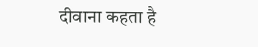दीवाना कहता है